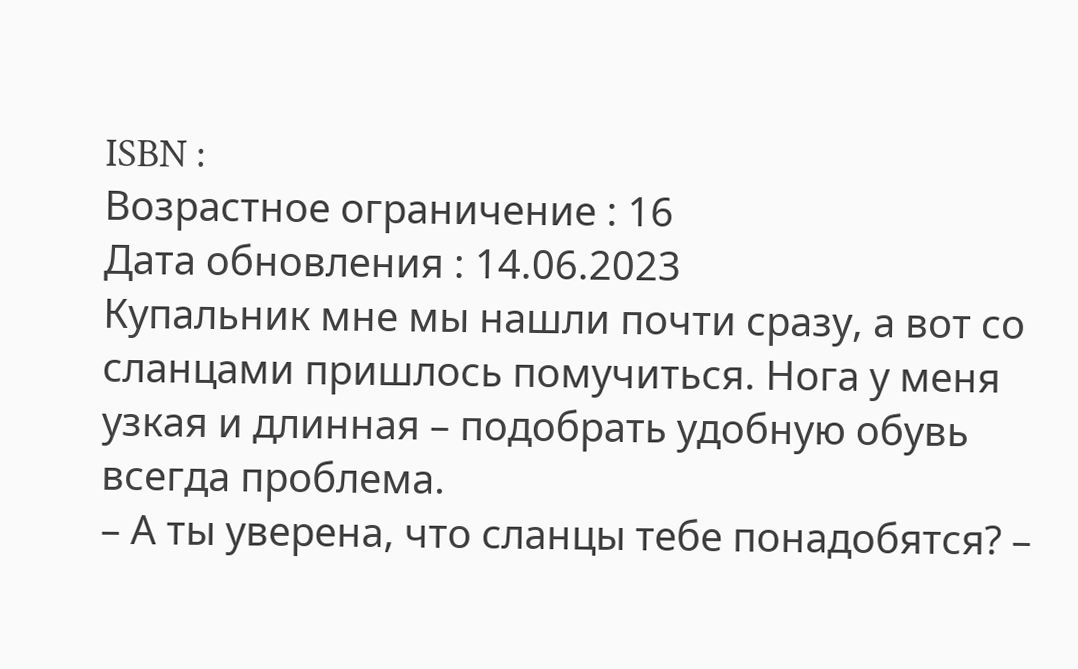ISBN :
Возрастное ограничение : 16
Дата обновления : 14.06.2023
Купальник мне мы нашли почти сразу, а вот со сланцами пришлось помучиться. Нога у меня узкая и длинная – подобрать удобную обувь всегда проблема.
– А ты уверена, что сланцы тебе понадобятся? –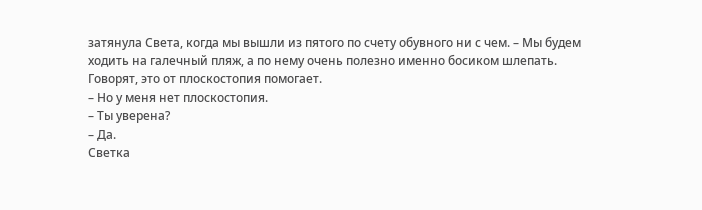затянула Света, когда мы вышли из пятого по счету обувного ни с чем. – Мы будем ходить на галечный пляж, а по нему очень полезно именно босиком шлепать. Говорят, это от плоскостопия помогает.
– Но у меня нет плоскостопия.
– Ты уверена?
– Да.
Светка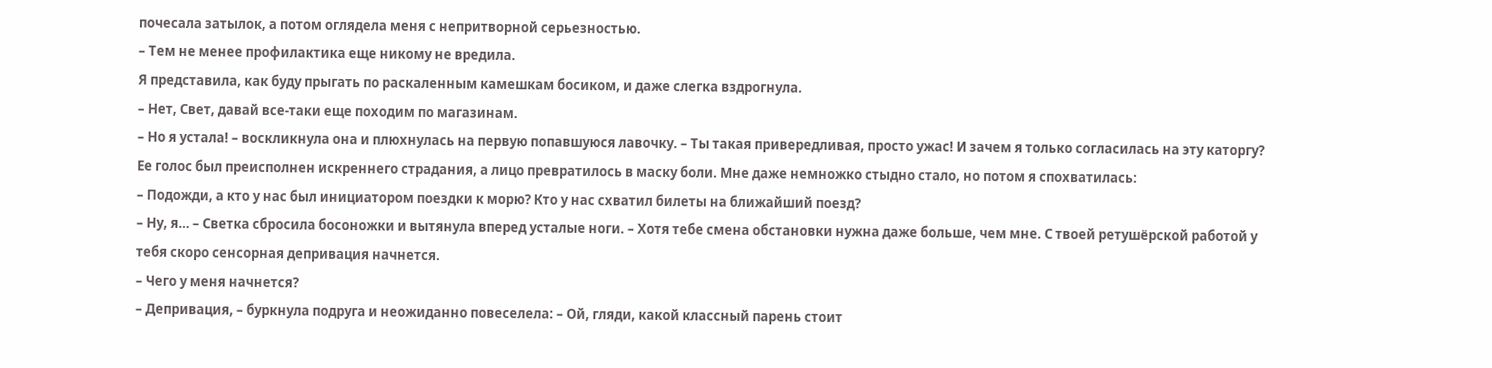почесала затылок, а потом оглядела меня с непритворной серьезностью.
– Тем не менее профилактика еще никому не вредила.
Я представила, как буду прыгать по раскаленным камешкам босиком, и даже слегка вздрогнула.
– Нет, Свет, давай все-таки еще походим по магазинам.
– Но я устала! – воскликнула она и плюхнулась на первую попавшуюся лавочку. – Ты такая привередливая, просто ужас! И зачем я только согласилась на эту каторгу?
Ее голос был преисполнен искреннего страдания, а лицо превратилось в маску боли. Мне даже немножко стыдно стало, но потом я спохватилась:
– Подожди, а кто у нас был инициатором поездки к морю? Кто у нас схватил билеты на ближайший поезд?
– Ну, я… – Светка сбросила босоножки и вытянула вперед усталые ноги. – Хотя тебе смена обстановки нужна даже больше, чем мне. С твоей ретушёрской работой у тебя скоро сенсорная депривация начнется.
– Чего у меня начнется?
– Депривация, – буркнула подруга и неожиданно повеселела: – Ой, гляди, какой классный парень стоит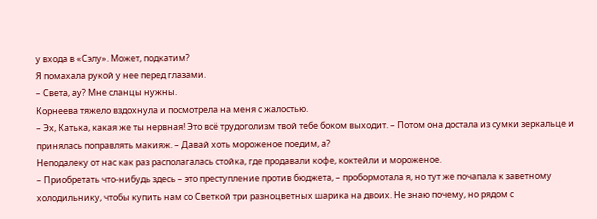у входа в «Сэлу». Может, подкатим?
Я помахала рукой у нее перед глазами.
– Света, ау? Мне сланцы нужны.
Корнеева тяжело вздохнула и посмотрела на меня с жалостью.
– Эх, Катька, какая же ты нервная! Это всё трудоголизм твой тебе боком выходит. – Потом она достала из сумки зеркальце и принялась поправлять макияж. – Давай хоть мороженое поедим, а?
Неподалеку от нас как раз располагалась стойка, где продавали кофе, коктейли и мороженое.
– Приобретать что-нибудь здесь – это преступление против бюджета, – пробормотала я, но тут же почапала к заветному холодильнику, чтобы купить нам со Светкой три разноцветных шарика на двоих. Не знаю почему, но рядом с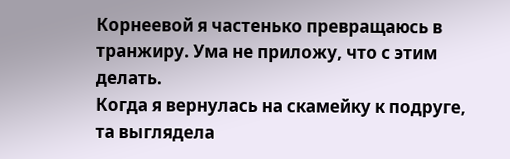Корнеевой я частенько превращаюсь в транжиру. Ума не приложу, что с этим делать.
Когда я вернулась на скамейку к подруге, та выглядела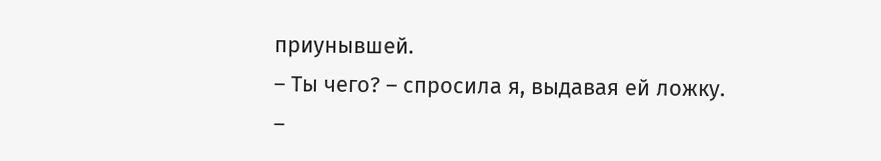приунывшей.
– Ты чего? – спросила я, выдавая ей ложку.
–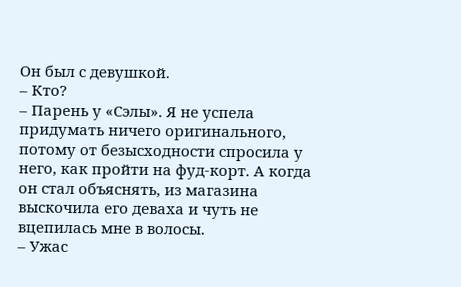Он был с девушкой.
– Кто?
– Парень у «Сэлы». Я не успела придумать ничего оригинального, потому от безысходности спросила у него, как пройти на фуд-корт. А когда он стал объяснять, из магазина выскочила его деваха и чуть не вцепилась мне в волосы.
– Ужас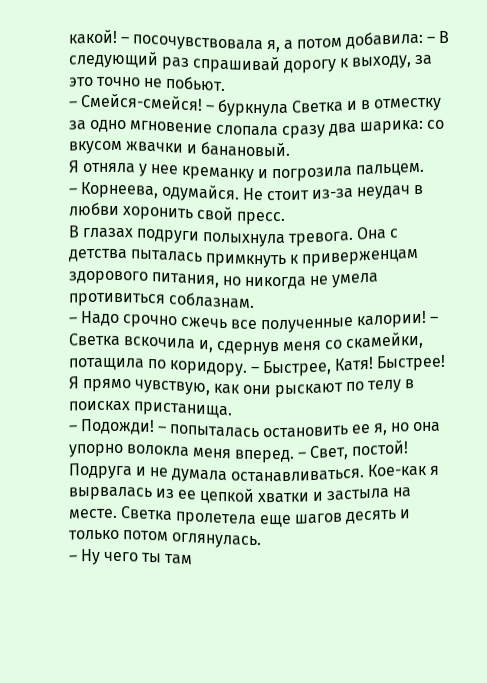какой! – посочувствовала я, а потом добавила: – В следующий раз спрашивай дорогу к выходу, за это точно не побьют.
– Смейся-смейся! – буркнула Светка и в отместку за одно мгновение слопала сразу два шарика: со вкусом жвачки и банановый.
Я отняла у нее креманку и погрозила пальцем.
– Корнеева, одумайся. Не стоит из-за неудач в любви хоронить свой пресс.
В глазах подруги полыхнула тревога. Она с детства пыталась примкнуть к приверженцам здорового питания, но никогда не умела противиться соблазнам.
– Надо срочно сжечь все полученные калории! – Светка вскочила и, сдернув меня со скамейки, потащила по коридору. – Быстрее, Катя! Быстрее! Я прямо чувствую, как они рыскают по телу в поисках пристанища.
– Подожди! – попыталась остановить ее я, но она упорно волокла меня вперед. – Свет, постой!
Подруга и не думала останавливаться. Кое-как я вырвалась из ее цепкой хватки и застыла на месте. Светка пролетела еще шагов десять и только потом оглянулась.
– Ну чего ты там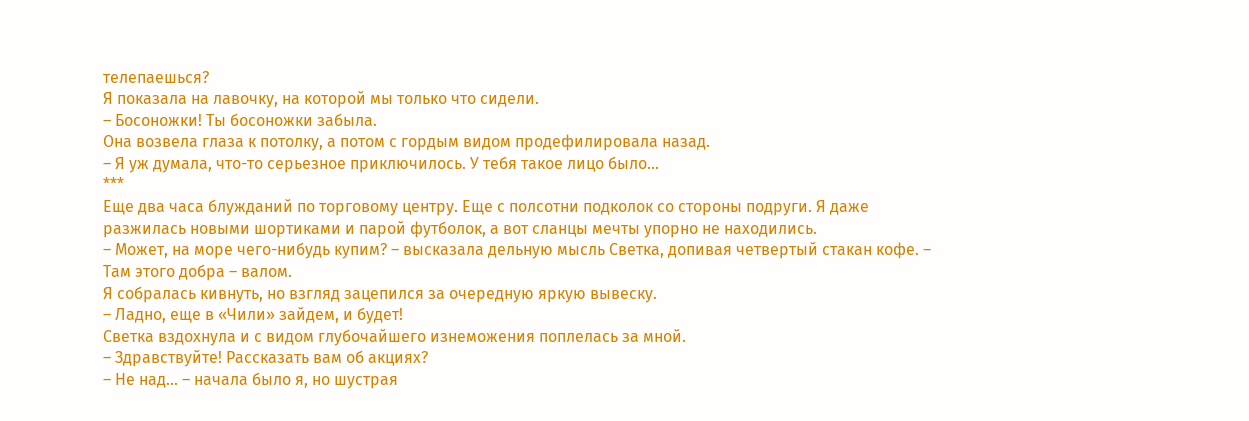телепаешься?
Я показала на лавочку, на которой мы только что сидели.
– Босоножки! Ты босоножки забыла.
Она возвела глаза к потолку, а потом с гордым видом продефилировала назад.
– Я уж думала, что-то серьезное приключилось. У тебя такое лицо было…
***
Еще два часа блужданий по торговому центру. Еще с полсотни подколок со стороны подруги. Я даже разжилась новыми шортиками и парой футболок, а вот сланцы мечты упорно не находились.
– Может, на море чего-нибудь купим? – высказала дельную мысль Светка, допивая четвертый стакан кофе. – Там этого добра – валом.
Я собралась кивнуть, но взгляд зацепился за очередную яркую вывеску.
– Ладно, еще в «Чили» зайдем, и будет!
Светка вздохнула и с видом глубочайшего изнеможения поплелась за мной.
– Здравствуйте! Рассказать вам об акциях?
– Не над… – начала было я, но шустрая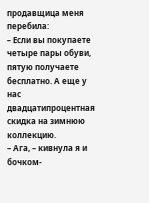продавщица меня перебила:
– Если вы покупаете четыре пары обуви, пятую получаете бесплатно. А еще у нас двадцатипроцентная скидка на зимнюю коллекцию.
– Ага, – кивнула я и бочком-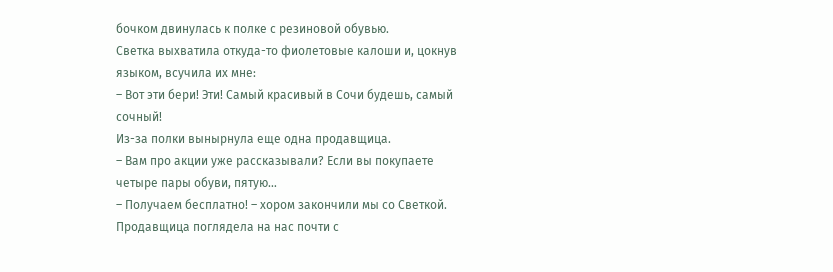бочком двинулась к полке с резиновой обувью.
Светка выхватила откуда-то фиолетовые калоши и, цокнув языком, всучила их мне:
– Вот эти бери! Эти! Самый красивый в Сочи будешь, самый сочный!
Из-за полки вынырнула еще одна продавщица.
– Вам про акции уже рассказывали? Если вы покупаете четыре пары обуви, пятую…
– Получаем бесплатно! – хором закончили мы со Светкой.
Продавщица поглядела на нас почти с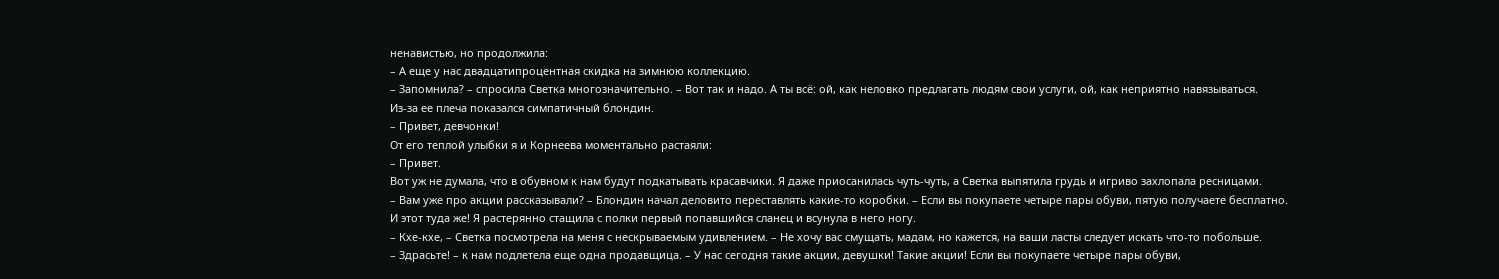ненавистью, но продолжила:
– А еще у нас двадцатипроцентная скидка на зимнюю коллекцию.
– Запомнила? – спросила Светка многозначительно. – Вот так и надо. А ты всё: ой, как неловко предлагать людям свои услуги, ой, как неприятно навязываться.
Из-за ее плеча показался симпатичный блондин.
– Привет, девчонки!
От его теплой улыбки я и Корнеева моментально растаяли:
– Привет.
Вот уж не думала, что в обувном к нам будут подкатывать красавчики. Я даже приосанилась чуть-чуть, а Светка выпятила грудь и игриво захлопала ресницами.
– Вам уже про акции рассказывали? – Блондин начал деловито переставлять какие-то коробки. – Если вы покупаете четыре пары обуви, пятую получаете бесплатно.
И этот туда же! Я растерянно стащила с полки первый попавшийся сланец и всунула в него ногу.
– Кхе-кхе, – Светка посмотрела на меня с нескрываемым удивлением. – Не хочу вас смущать, мадам, но кажется, на ваши ласты следует искать что-то побольше.
– Здрасьте! – к нам подлетела еще одна продавщица. – У нас сегодня такие акции, девушки! Такие акции! Если вы покупаете четыре пары обуви,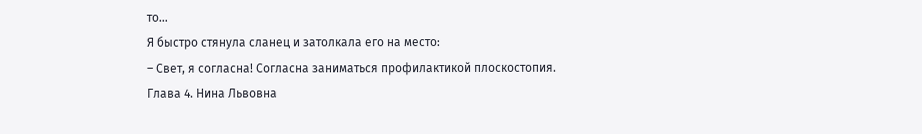то…
Я быстро стянула сланец и затолкала его на место:
– Свет, я согласна! Согласна заниматься профилактикой плоскостопия.
Глава 4. Нина Львовна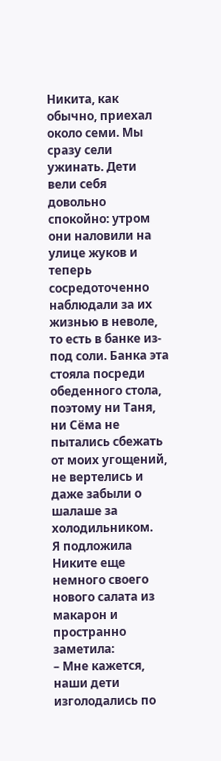Никита, как обычно, приехал около семи. Мы сразу сели ужинать. Дети вели себя довольно спокойно: утром они наловили на улице жуков и теперь сосредоточенно наблюдали за их жизнью в неволе, то есть в банке из-под соли. Банка эта стояла посреди обеденного стола, поэтому ни Таня, ни Сёма не пытались сбежать от моих угощений, не вертелись и даже забыли о шалаше за холодильником.
Я подложила Никите еще немного своего нового салата из макарон и пространно заметила:
– Мне кажется, наши дети изголодались по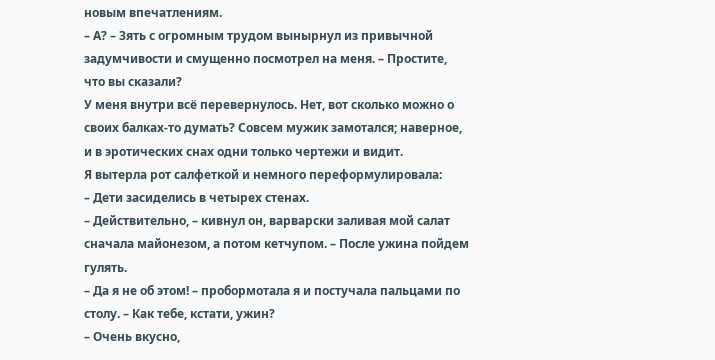новым впечатлениям.
– А? – Зять с огромным трудом вынырнул из привычной задумчивости и смущенно посмотрел на меня. – Простите, что вы сказали?
У меня внутри всё перевернулось. Нет, вот сколько можно о своих балках-то думать? Совсем мужик замотался; наверное, и в эротических снах одни только чертежи и видит.
Я вытерла рот салфеткой и немного переформулировала:
– Дети засиделись в четырех стенах.
– Действительно, – кивнул он, варварски заливая мой салат сначала майонезом, а потом кетчупом. – После ужина пойдем гулять.
– Да я не об этом! – пробормотала я и постучала пальцами по столу. – Как тебе, кстати, ужин?
– Очень вкусно,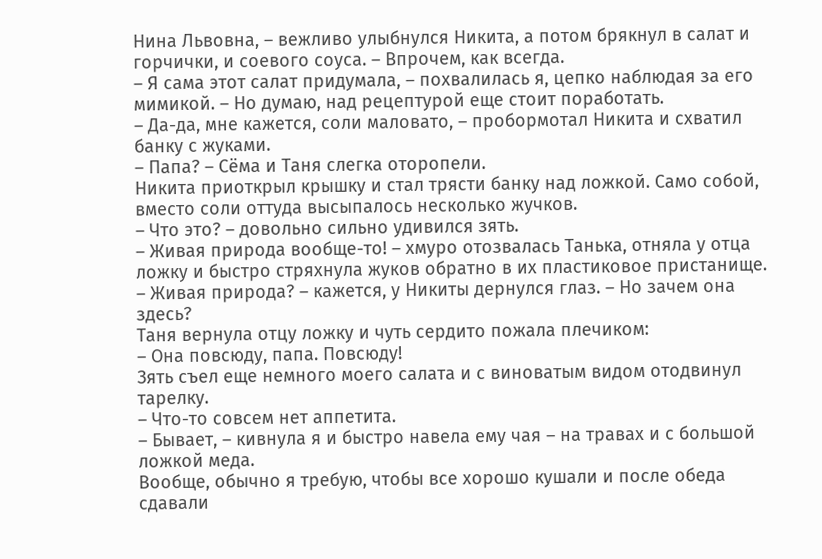Нина Львовна, – вежливо улыбнулся Никита, а потом брякнул в салат и горчички, и соевого соуса. – Впрочем, как всегда.
– Я сама этот салат придумала, – похвалилась я, цепко наблюдая за его мимикой. – Но думаю, над рецептурой еще стоит поработать.
– Да-да, мне кажется, соли маловато, – пробормотал Никита и схватил банку с жуками.
– Папа? – Сёма и Таня слегка оторопели.
Никита приоткрыл крышку и стал трясти банку над ложкой. Само собой, вместо соли оттуда высыпалось несколько жучков.
– Что это? – довольно сильно удивился зять.
– Живая природа вообще-то! – хмуро отозвалась Танька, отняла у отца ложку и быстро стряхнула жуков обратно в их пластиковое пристанище.
– Живая природа? – кажется, у Никиты дернулся глаз. – Но зачем она здесь?
Таня вернула отцу ложку и чуть сердито пожала плечиком:
– Она повсюду, папа. Повсюду!
Зять съел еще немного моего салата и с виноватым видом отодвинул тарелку.
– Что-то совсем нет аппетита.
– Бывает, – кивнула я и быстро навела ему чая – на травах и с большой ложкой меда.
Вообще, обычно я требую, чтобы все хорошо кушали и после обеда сдавали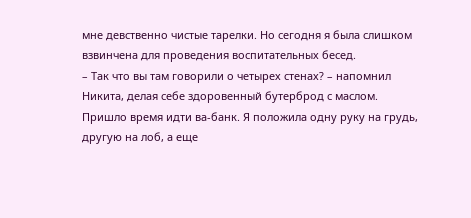мне девственно чистые тарелки. Но сегодня я была слишком взвинчена для проведения воспитательных бесед.
– Так что вы там говорили о четырех стенах? – напомнил Никита, делая себе здоровенный бутерброд с маслом.
Пришло время идти ва-банк. Я положила одну руку на грудь, другую на лоб, а еще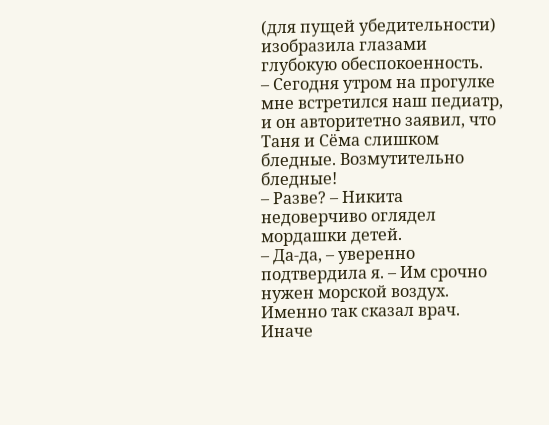(для пущей убедительности) изобразила глазами глубокую обеспокоенность.
– Сегодня утром на прогулке мне встретился наш педиатр, и он авторитетно заявил, что Таня и Сёма слишком бледные. Возмутительно бледные!
– Разве? – Никита недоверчиво оглядел мордашки детей.
– Да-да, – уверенно подтвердила я. – Им срочно нужен морской воздух. Именно так сказал врач. Иначе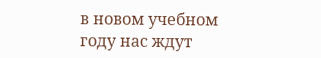в новом учебном году нас ждут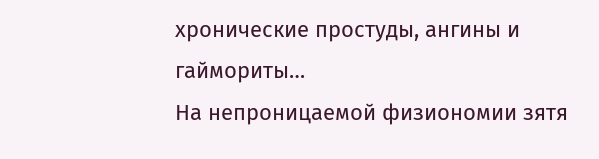хронические простуды, ангины и гаймориты…
На непроницаемой физиономии зятя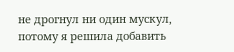не дрогнул ни один мускул, потому я решила добавить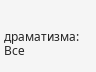драматизма:
Все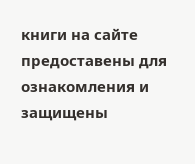книги на сайте предоставены для ознакомления и защищены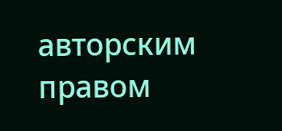авторским правом